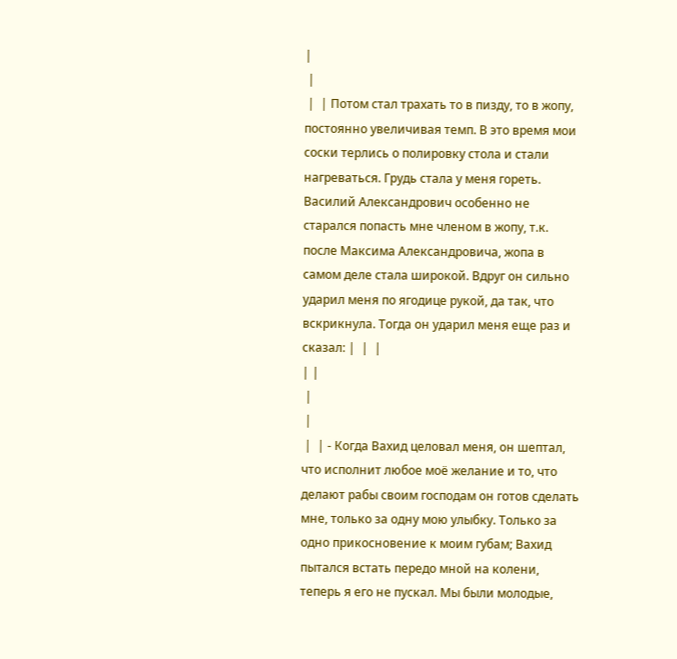|
 |
 |  | Потом стал трахать то в пизду, то в жопу, постоянно увеличивая темп. В это время мои соски терлись о полировку стола и стали нагреваться. Грудь стала у меня гореть. Василий Александрович особенно не старался попасть мне членом в жопу, т.к. после Максима Александровича, жопа в самом деле стала широкой. Вдруг он сильно ударил меня по ягодице рукой, да так, что вскрикнула. Тогда он ударил меня еще раз и сказал: |  |  |
| |
 |
 |
 |  | - Когда Вахид целовал меня, он шептал, что исполнит любое моё желание и то, что делают рабы своим господам он готов сделать мне, только за одну мою улыбку. Только за одно прикосновение к моим губам; Вахид пытался встать передо мной на колени, теперь я его не пускал. Мы были молодые,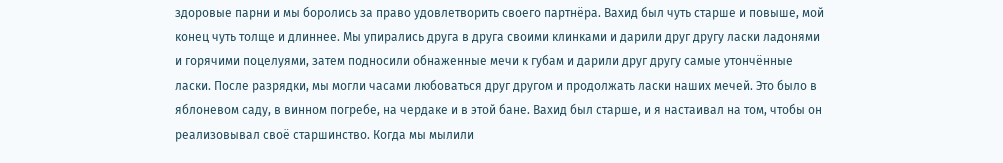здоровые парни и мы боролись за право удовлетворить своего партнёра. Вахид был чуть старше и повыше, мой конец чуть толще и длиннее. Мы упирались друга в друга своими клинками и дарили друг другу ласки ладонями и горячими поцелуями, затем подносили обнаженные мечи к губам и дарили друг другу самые утончённые ласки. После разрядки, мы могли часами любоваться друг другом и продолжать ласки наших мечей. Это было в яблоневом саду, в винном погребе, на чердаке и в этой бане. Вахид был старше, и я настаивал на том, чтобы он реализовывал своё старшинство. Когда мы мылили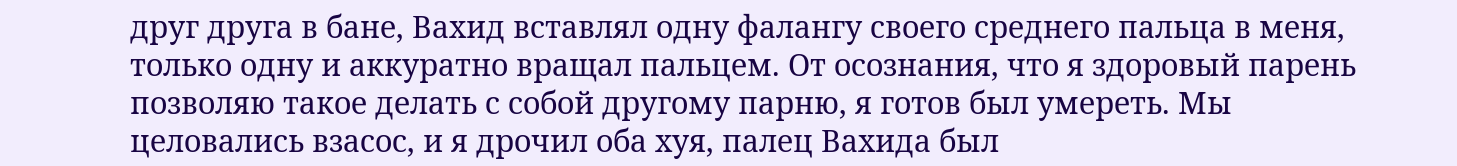друг друга в бане, Вахид вставлял одну фалангу своего среднего пальца в меня, только одну и аккуратно вращал пальцем. От осознания, что я здоровый парень позволяю такое делать с собой другому парню, я готов был умереть. Мы целовались взасос, и я дрочил оба хуя, палец Вахида был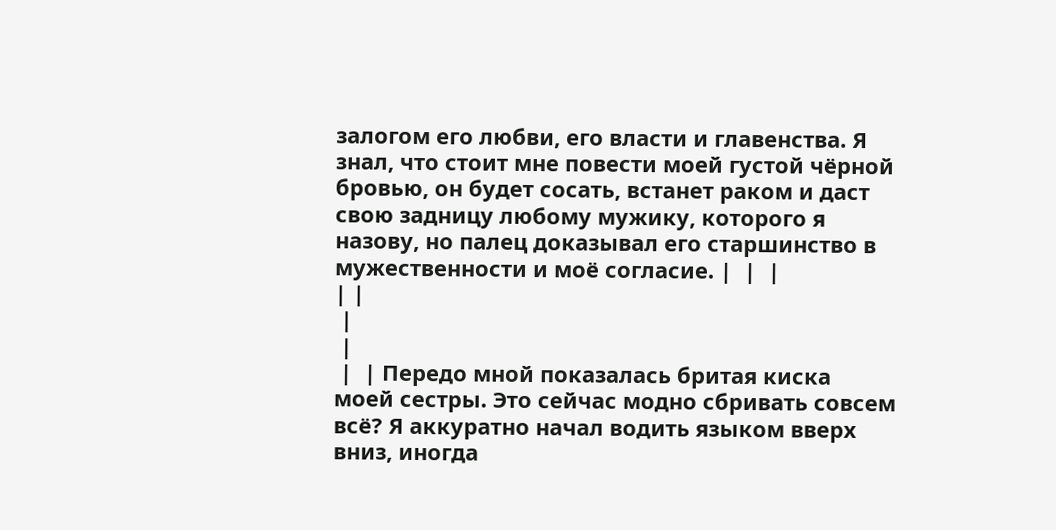залогом его любви, его власти и главенства. Я знал, что стоит мне повести моей густой чёрной бровью, он будет сосать, встанет раком и даст свою задницу любому мужику, которого я назову, но палец доказывал его старшинство в мужественности и моё согласие. |  |  |
| |
 |
 |
 |  | Передо мной показалась бритая киска моей сестры. Это сейчас модно сбривать совсем всё? Я аккуратно начал водить языком вверх вниз, иногда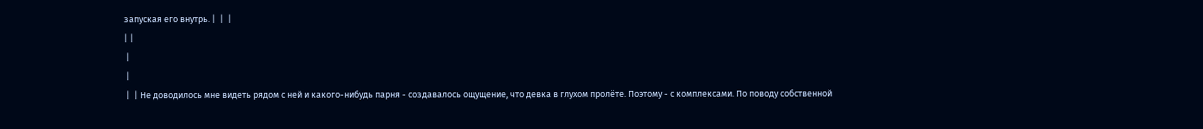запуская его внутрь. |  |  |
| |
 |
 |
 |  | Не доводилось мне видеть рядом с ней и какого-нибудь парня - создавалось ощущение, что девка в глухом пролёте. Поэтому - с комплексами. По поводу собственной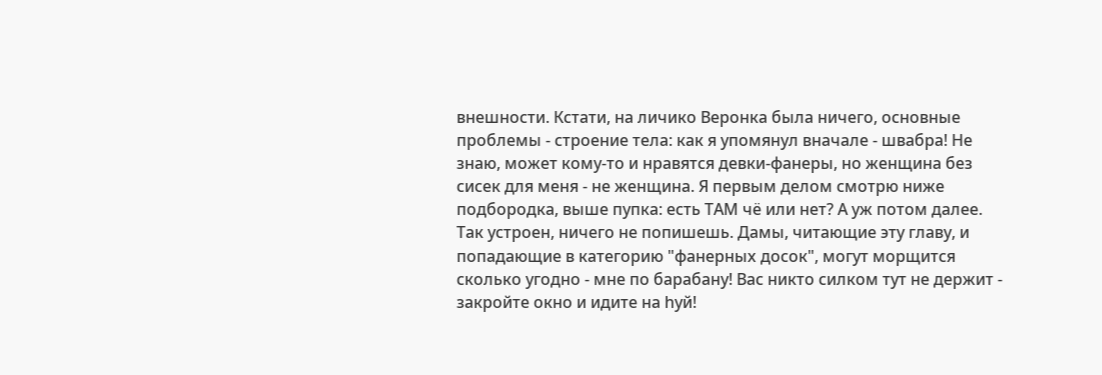внешности. Кстати, на личико Веронка была ничего, основные проблемы - строение тела: как я упомянул вначале - швабра! Не знаю, может кому-то и нравятся девки-фанеры, но женщина без сисек для меня - не женщина. Я первым делом смотрю ниже подбородка, выше пупка: есть ТАМ чё или нет? А уж потом далее. Так устроен, ничего не попишешь. Дамы, читающие эту главу, и попадающие в категорию "фанерных досок", могут морщится сколько угодно - мне по барабану! Вас никто силком тут не держит - закройте окно и идите на hуй!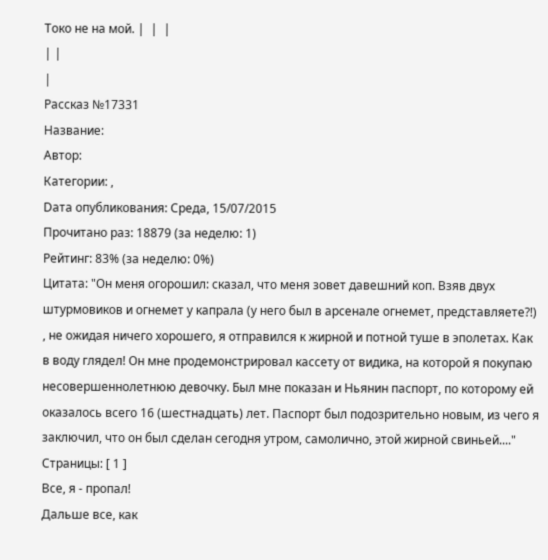Токо не на мой. |  |  |
| |
|
Рассказ №17331
Название:
Автор:
Категории: ,
Dата опубликования: Среда, 15/07/2015
Прочитано раз: 18879 (за неделю: 1)
Рейтинг: 83% (за неделю: 0%)
Цитата: "Он меня огорошил: сказал, что меня зовет давешний коп. Взяв двух штурмовиков и огнемет у капрала (у него был в арсенале огнемет, представляете?!) , не ожидая ничего хорошего, я отправился к жирной и потной туше в эполетах. Как в воду глядел! Он мне продемонстрировал кассету от видика, на которой я покупаю несовершеннолетнюю девочку. Был мне показан и Ньянин паспорт, по которому ей оказалось всего 16 (шестнадцать) лет. Паспорт был подозрительно новым, из чего я заключил, что он был сделан сегодня утром, самолично, этой жирной свиньей...."
Страницы: [ 1 ]
Все, я - пропал!
Дальше все, как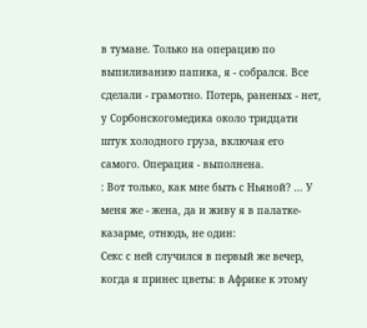в тумане. Только на операцию по выпиливанию папика, я - собрался. Все сделали - грамотно. Потерь, раненых - нет, у Сорбонскогомедика около тридцати штук холодного груза, включая его самого. Операция - выполнена.
: Вот только, как мне быть с Ньяной? ... У меня же - жена, да и живу я в палатке-казарме, отнюдь, не один:
Секс с ней случился в первый же вечер, когда я принес цветы: в Африке к этому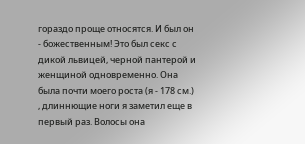гораздо проще относятся. И был он - божественным! Это был секс с дикой львицей, черной пантерой и женщиной одновременно. Она была почти моего роста (я - 178 см.) , длиннющие ноги я заметил еще в первый раз. Волосы она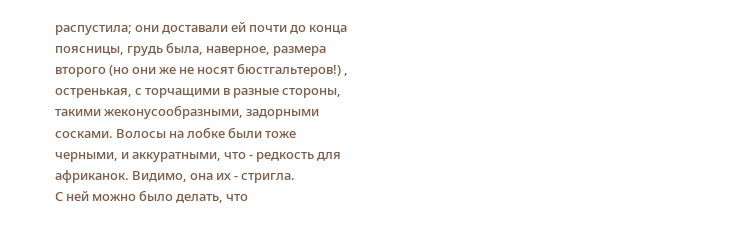распустила; они доставали ей почти до конца поясницы, грудь была, наверное, размера второго (но они же не носят бюстгальтеров!) , остренькая, с торчащими в разные стороны, такими жеконусообразными, задорными сосками. Волосы на лобке были тоже черными, и аккуратными, что - редкость для африканок. Видимо, она их - стригла.
С ней можно было делать, что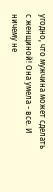угодно, что мужчина может сделать с женщиной! Она умела - все. И ничему не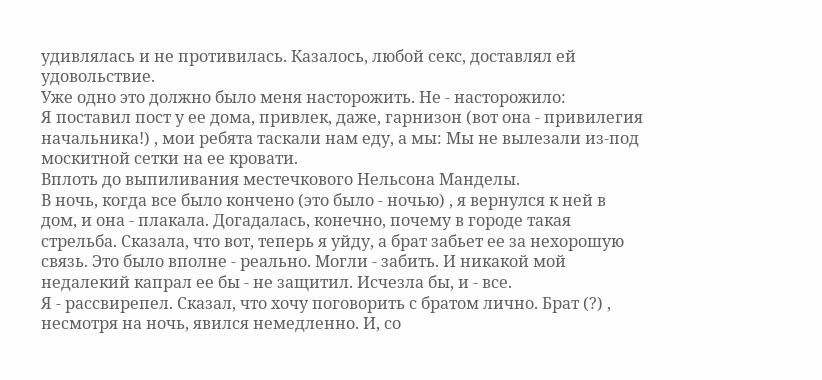удивлялась и не противилась. Казалось, любой секс, доставлял ей удовольствие.
Уже одно это должно было меня насторожить. Не - насторожило:
Я поставил пост у ее дома, привлек, даже, гарнизон (вот она - привилегия начальника!) , мои ребята таскали нам еду, а мы: Мы не вылезали из-под москитной сетки на ее кровати.
Вплоть до выпиливания местечкового Нельсона Манделы.
В ночь, когда все было кончено (это было - ночью) , я вернулся к ней в дом, и она - плакала. Догадалась, конечно, почему в городе такая стрельба. Сказала, что вот, теперь я уйду, а брат забьет ее за нехорошую связь. Это было вполне - реально. Могли - забить. И никакой мой недалекий капрал ее бы - не защитил. Исчезла бы, и - все.
Я - рассвирепел. Сказал, что хочу поговорить с братом лично. Брат (?) , несмотря на ночь, явился немедленно. И, со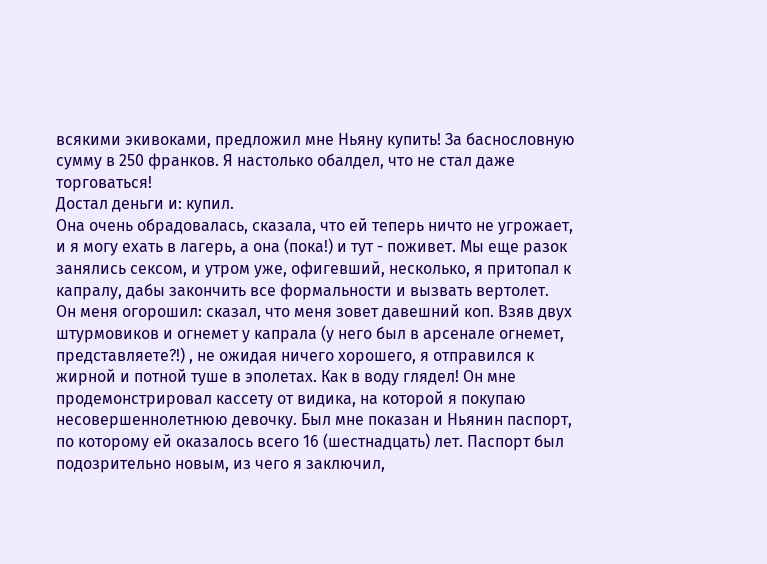всякими экивоками, предложил мне Ньяну купить! За баснословную сумму в 250 франков. Я настолько обалдел, что не стал даже торговаться!
Достал деньги и: купил.
Она очень обрадовалась, сказала, что ей теперь ничто не угрожает, и я могу ехать в лагерь, а она (пока!) и тут - поживет. Мы еще разок занялись сексом, и утром уже, офигевший, несколько, я притопал к капралу, дабы закончить все формальности и вызвать вертолет.
Он меня огорошил: сказал, что меня зовет давешний коп. Взяв двух штурмовиков и огнемет у капрала (у него был в арсенале огнемет, представляете?!) , не ожидая ничего хорошего, я отправился к жирной и потной туше в эполетах. Как в воду глядел! Он мне продемонстрировал кассету от видика, на которой я покупаю несовершеннолетнюю девочку. Был мне показан и Ньянин паспорт, по которому ей оказалось всего 16 (шестнадцать) лет. Паспорт был подозрительно новым, из чего я заключил,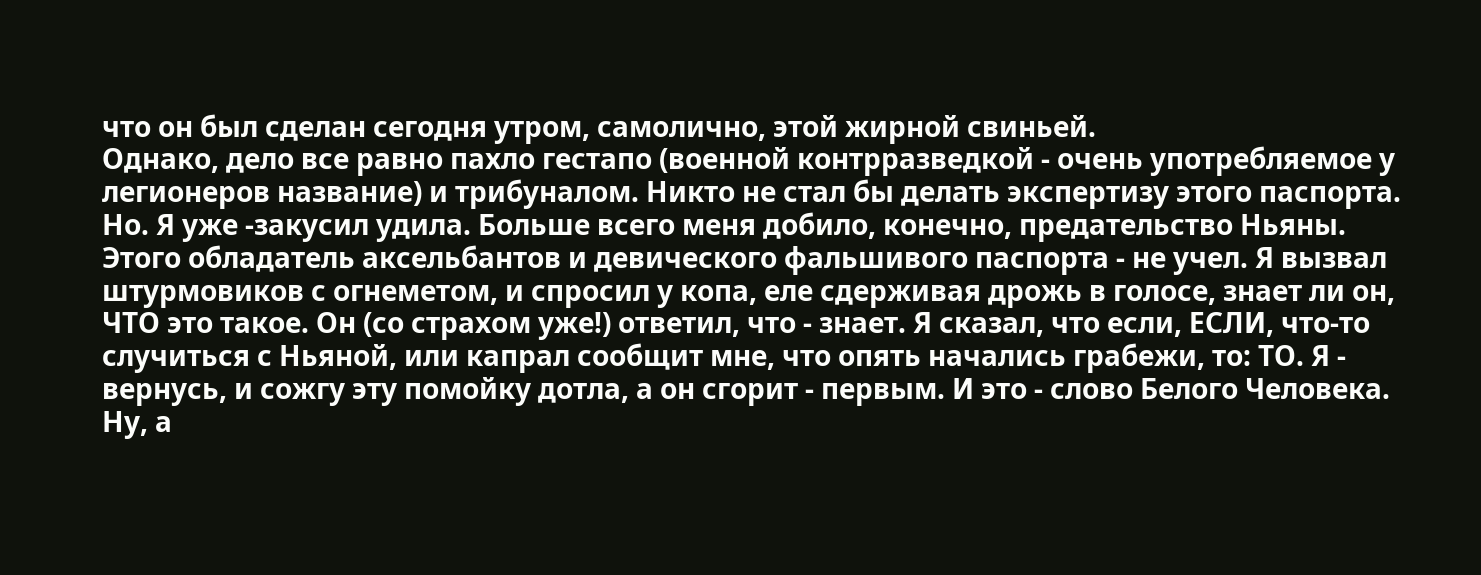что он был сделан сегодня утром, самолично, этой жирной свиньей.
Однако, дело все равно пахло гестапо (военной контрразведкой - очень употребляемое у легионеров название) и трибуналом. Никто не стал бы делать экспертизу этого паспорта.
Но. Я уже -закусил удила. Больше всего меня добило, конечно, предательство Ньяны. Этого обладатель аксельбантов и девического фальшивого паспорта - не учел. Я вызвал штурмовиков с огнеметом, и спросил у копа, еле сдерживая дрожь в голосе, знает ли он, ЧТО это такое. Он (со страхом уже!) ответил, что - знает. Я сказал, что если, ЕСЛИ, что-то случиться с Ньяной, или капрал сообщит мне, что опять начались грабежи, то: ТО. Я - вернусь, и сожгу эту помойку дотла, а он сгорит - первым. И это - слово Белого Человека. Ну, а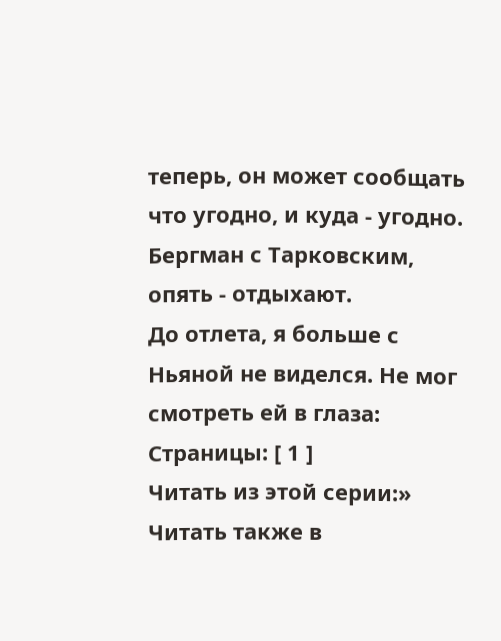теперь, он может сообщать что угодно, и куда - угодно.
Бергман с Тарковским, опять - отдыхают.
До отлета, я больше с Ньяной не виделся. Не мог смотреть ей в глаза:
Страницы: [ 1 ]
Читать из этой серии:»
Читать также в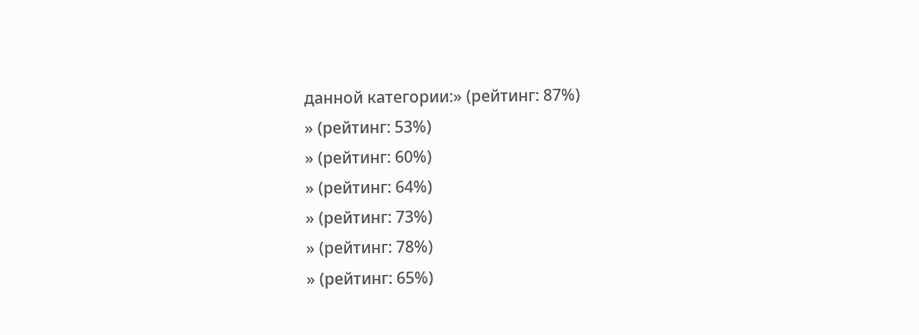данной категории:» (рейтинг: 87%)
» (рейтинг: 53%)
» (рейтинг: 60%)
» (рейтинг: 64%)
» (рейтинг: 73%)
» (рейтинг: 78%)
» (рейтинг: 65%)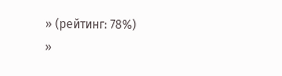» (рейтинг: 78%)
»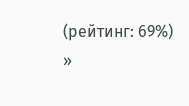(рейтинг: 69%)
»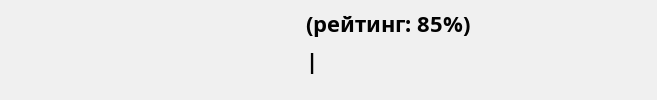(рейтинг: 85%)
|